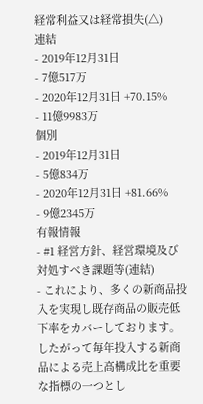経常利益又は経常損失(△)
連結
- 2019年12月31日
- 7億517万
- 2020年12月31日 +70.15%
- 11億9983万
個別
- 2019年12月31日
- 5億834万
- 2020年12月31日 +81.66%
- 9億2345万
有報情報
- #1 経営方針、経営環境及び対処すべき課題等(連結)
- これにより、多くの新商品投入を実現し既存商品の販売低下率をカバーしております。したがって毎年投入する新商品による売上高構成比を重要な指標の一つとし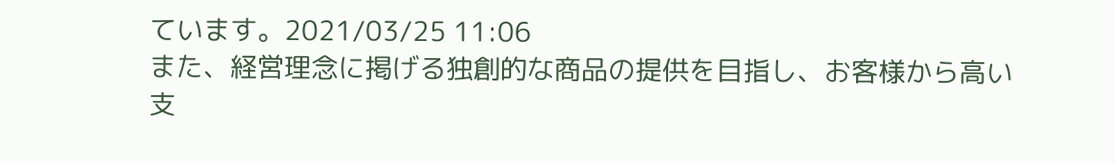ています。2021/03/25 11:06
また、経営理念に掲げる独創的な商品の提供を目指し、お客様から高い支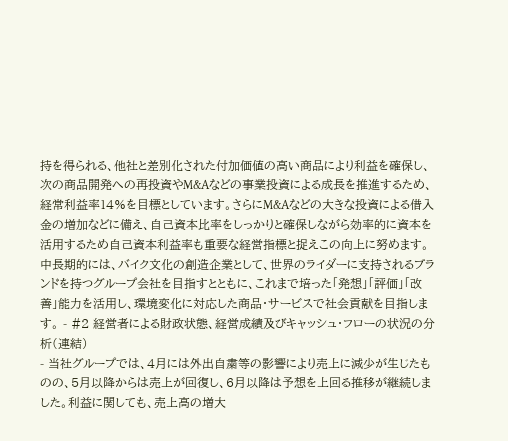持を得られる、他社と差別化された付加価値の高い商品により利益を確保し、次の商品開発への再投資やM&Aなどの事業投資による成長を推進するため、経常利益率14%を目標としています。さらにM&Aなどの大きな投資による借入金の増加などに備え、自己資本比率をしっかりと確保しながら効率的に資本を活用するため自己資本利益率も重要な経営指標と捉えこの向上に努めます。
中長期的には、バイク文化の創造企業として、世界のライダーに支持されるブランドを持つグループ会社を目指すとともに、これまで培った「発想」「評価」「改善」能力を活用し、環境変化に対応した商品・サービスで社会貢献を目指します。 - #2 経営者による財政状態、経営成績及びキャッシュ・フローの状況の分析(連結)
- 当社グループでは、4月には外出自粛等の影響により売上に減少が生じたものの、5月以降からは売上が回復し、6月以降は予想を上回る推移が継続しました。利益に関しても、売上高の増大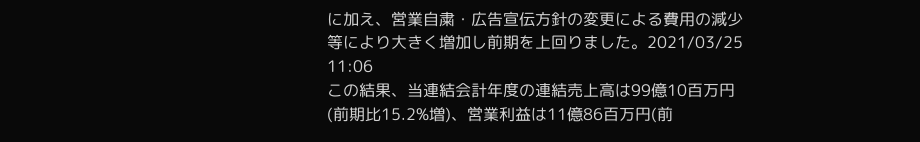に加え、営業自粛・広告宣伝方針の変更による費用の減少等により大きく増加し前期を上回りました。2021/03/25 11:06
この結果、当連結会計年度の連結売上高は99億10百万円(前期比15.2%増)、営業利益は11億86百万円(前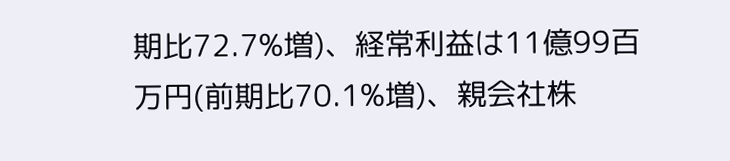期比72.7%増)、経常利益は11億99百万円(前期比70.1%増)、親会社株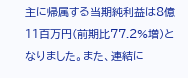主に帰属する当期純利益は8億11百万円(前期比77.2%増)となりました。また、連結に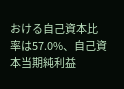おける自己資本比率は57.0%、自己資本当期純利益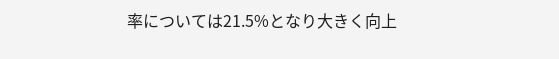率については21.5%となり大きく向上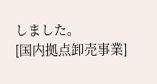しました。
[国内拠点卸売事業]